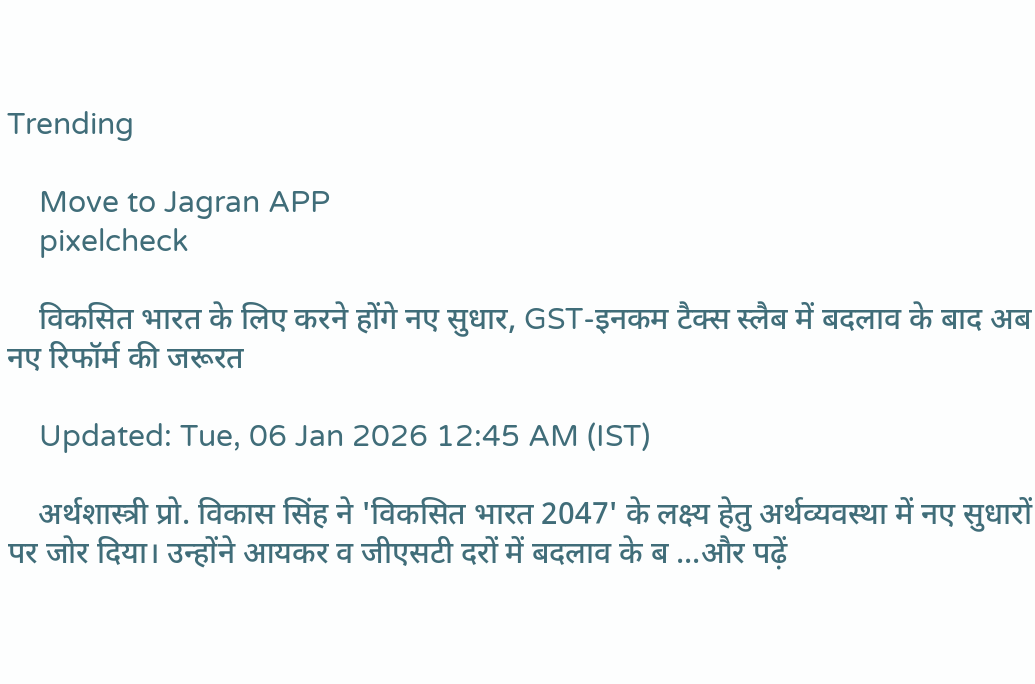Trending

    Move to Jagran APP
    pixelcheck

    विकसित भारत के लिए करने होंगे नए सुधार, GST-इनकम टैक्स स्लैब में बदलाव के बाद अब नए रिफॉर्म की जरूरत

    Updated: Tue, 06 Jan 2026 12:45 AM (IST)

    अर्थशास्त्री प्रो. विकास सिंह ने 'विकसित भारत 2047' के लक्ष्य हेतु अर्थव्यवस्था में नए सुधारों पर जोर दिया। उन्होंने आयकर व जीएसटी दरों में बदलाव के ब ...और पढ़ें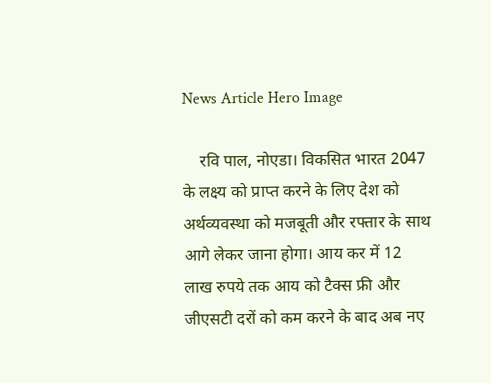News Article Hero Image

    रवि पाल, नोएडा। विकसित भारत 2047 के लक्ष्य को प्राप्त करने के लिए देश को अर्थव्यवस्था को मजबूती और रफ्तार के साथ आगे लेकर जाना होगा। आय कर में 12 लाख रुपये तक आय को टैक्स फ्री और जीएसटी दरों को कम करने के बाद अब नए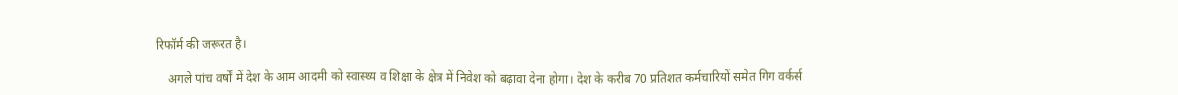रिफॉर्म की जरूरत है।

    अगले पांच वर्षों में देश के आम आदमी को स्वास्थ्य व शिक्षा के क्षेत्र में निवेश को बढ़ावा देना होगा। देश के करीब 70 प्रतिशत कर्मचारियों समेत गिग वर्कर्स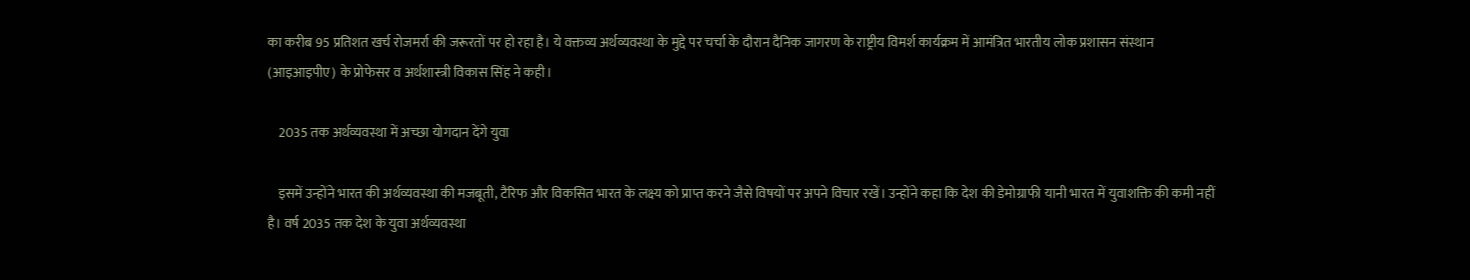का करीब 95 प्रतिशत खर्च रोजमर्रा की जरूरतों पर हो रहा है। ये वक्तव्य अर्थव्यवस्था के मुद्दे पर चर्चा के दौरान दैनिक जागरण के राष्ट्रीय विमर्श कार्यक्रम में आमंत्रित भारतीय लोक प्रशासन संस्थान (आइआइपीए) के प्रोफेसर व अर्थशास्त्री विकास सिंह ने कही।

    2035 तक अर्थव्यवस्था में अच्छा योगदान देंगे युवा

    इसमें उन्होंने भारत की अर्थव्यवस्था की मजबूती, टैरिफ और विकसित भारत के लक्ष्य को प्राप्त करने जैसे विषयों पर अपने विचार रखें। उन्होंने कहा कि देश की डेमोग्राफी यानी भारत में युवाशक्ति की कमी नहीं है। वर्ष 2035 तक देश के युवा अर्थव्यवस्था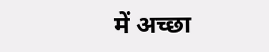में अच्छा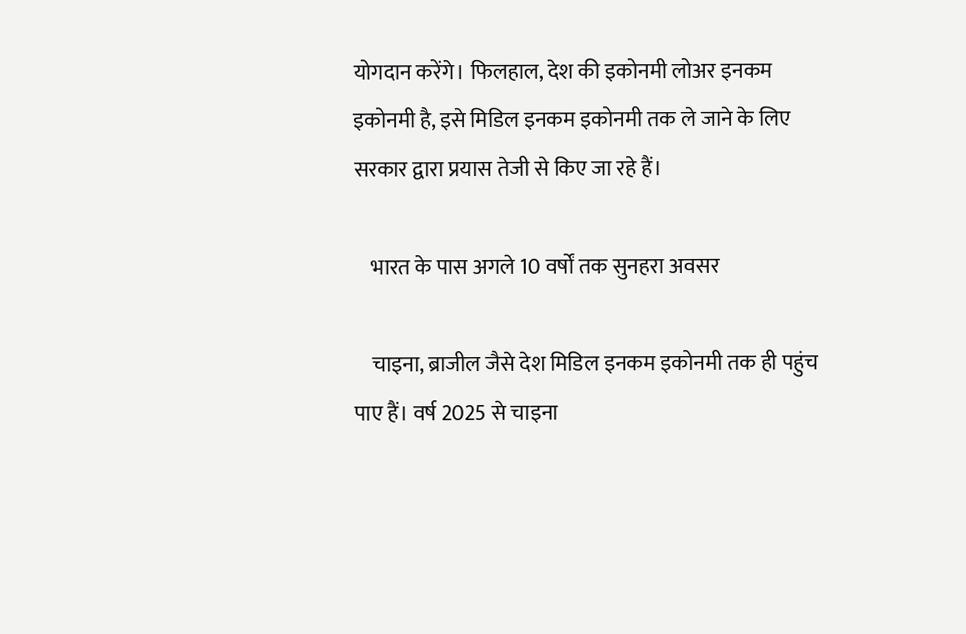योगदान करेंगे। फिलहाल, देश की इकोनमी लोअर इनकम इकोनमी है, इसे मिडिल इनकम इकोनमी तक ले जाने के लिए सरकार द्वारा प्रयास तेजी से किए जा रहे हैं।

    भारत के पास अगले 10 वर्षों तक सुनहरा अवसर

    चाइना, ब्राजील जैसे देश मिडिल इनकम इकोनमी तक ही पहुंच पाए हैं। वर्ष 2025 से चाइना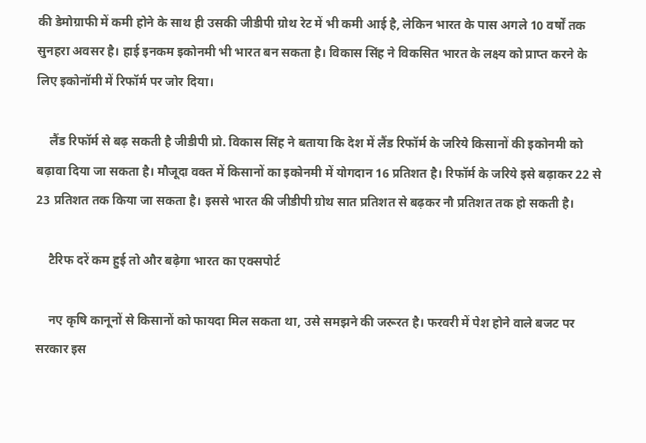की डेमोग्राफी में कमी होने के साथ ही उसकी जीडीपी ग्रोथ रेट में भी कमी आई है, लेकिन भारत के पास अगले 10 वर्षों तक सुनहरा अवसर है। हाई इनकम इकोनमी भी भारत बन सकता है। विकास सिंह ने विकसित भारत के लक्ष्य को प्राप्त करने के लिए इकोनॉमी में रिफॉर्म पर जोर दिया।

    लैंड रिफॉर्म से बढ़ सकती है जीडीपी प्रो. विकास सिंह ने बताया कि देश में लैंड रिफॉर्म के जरिये किसानों की इकोनमी को बढ़ावा दिया जा सकता है। मौजूदा वक्त में किसानों का इकोनमी में योगदान 16 प्रतिशत है। रिफॉर्म के जरिये इसे बढ़ाकर 22 से 23 प्रतिशत तक किया जा सकता है। इससे भारत की जीडीपी ग्रोथ सात प्रतिशत से बढ़कर नौ प्रतिशत तक हो सकती है।

    टैरिफ दरें कम हुई तो और बढ़ेगा भारत का एक्सपोर्ट

    नए कृषि कानूनों से किसानों को फायदा मिल सकता था, उसे समझने की जरूरत है। फरवरी में पेश होने वाले बजट पर सरकार इस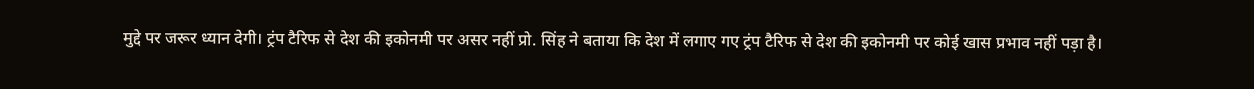मुद्दे पर जरूर ध्यान देगी। ट्रंप टैरिफ से देश की इकोनमी पर असर नहीं प्रो. सिंह ने बताया कि देश में लगाए गए ट्रंप टैरिफ से देश की इकोनमी पर कोई खास प्रभाव नहीं पड़ा है।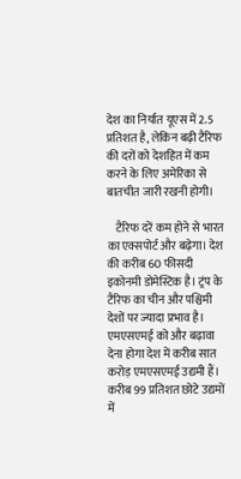देश का निर्यात यूएस में 2.5 प्रतिशत है, लेकिन बढ़ी टैरिफ की दरों को देशहित में कम करने के लिए अमेरिका से बातचीत जारी रखनी होगी।

    टैरिफ दरें कम होने से भारत का एक्सपोर्ट और बढ़ेगा। देश की करीब 60 फीसदी इकोनमी डोमेस्टिक है। ट्रंप के टैरिफ का चीन और पश्चिमी देशों पर ज्यादा प्रभाव है। एमएसएमई को और बढ़ावा देना होगा देश में करीब सात करोड़ एमएसएमई उद्यमी हैं। करीब 99 प्रतिशत छोटे उद्यमों में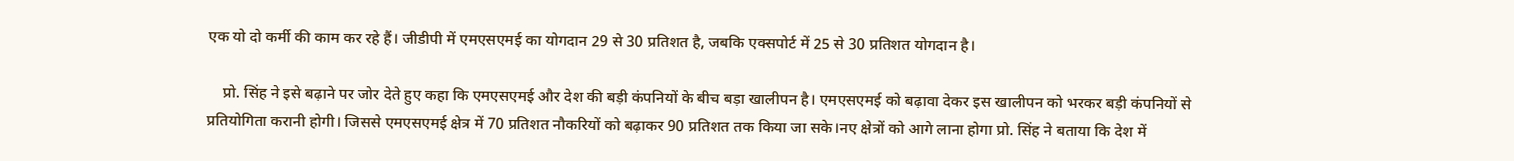एक यो दो कर्मी की काम कर रहे हैं। जीडीपी में एमएसएमई का योगदान 29 से 30 प्रतिशत है, जबकि एक्सपोर्ट में 25 से 30 प्रतिशत योगदान है।

    प्रो. सिंह ने इसे बढ़ाने पर जोर देते हुए कहा कि एमएसएमई और देश की बड़ी कंपनियों के बीच बड़ा खालीपन है। एमएसएमई को बढ़ावा देकर इस खालीपन को भरकर बड़ी कंपनियों से प्रतियोगिता करानी होगी। जिससे एमएसएमई क्षेत्र में 70 प्रतिशत नौकरियों को बढ़ाकर 90 प्रतिशत तक किया जा सके।नए क्षेत्रों को आगे लाना होगा प्रो. सिंह ने बताया कि देश में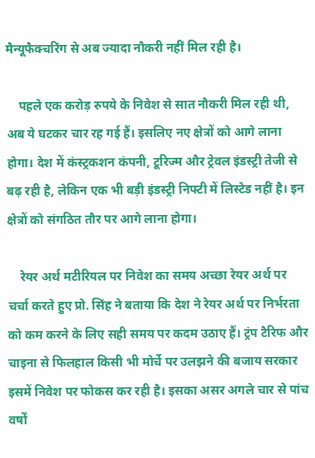मैन्यूफैक्चरिंग से अब ज्यादा नौकरी नहीं मिल रही है।

    पहले एक करोड़ रुपये के निवेश से सात नौकरी मिल रही थी, अब ये घटकर चार रह गई हैं। इसलिए नए क्षेत्रों को आगे लाना होगा। देश में कंस्ट्रकशन कंपनी, टूरिज्म और ट्रेवल इंडस्ट्री तेजी से बढ़ रही है, लेकिन एक भी बड़ी इंडस्ट्री निफ्टी में लिस्टेड नहीं है। इन क्षेत्रों को संगठित तौर पर आगे लाना होगा।

    रेयर अर्थ मटीरियल पर निवेश का समय अच्छा रेयर अर्थ पर चर्चा करते हुए प्रो. सिंह ने बताया कि देश ने रेयर अर्थ पर निर्भरता को कम करने के लिए सही समय पर कदम उठाए हैं। ट्रंप टैरिफ और चाइना से फिलहाल किसी भी मोर्चे पर उलझने की बजाय सरकार इसमें निवेश पर फोकस कर रही है। इसका असर अगले चार से पांच वर्षों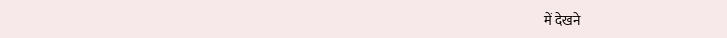में देखने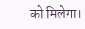को मिलेगा।